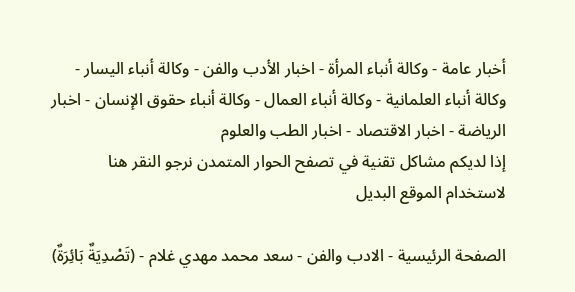أخبار عامة - وكالة أنباء المرأة - اخبار الأدب والفن - وكالة أنباء اليسار - وكالة أنباء العلمانية - وكالة أنباء العمال - وكالة أنباء حقوق الإنسان - اخبار الرياضة - اخبار الاقتصاد - اخبار الطب والعلوم
إذا لديكم مشاكل تقنية في تصفح الحوار المتمدن نرجو النقر هنا لاستخدام الموقع البديل

الصفحة الرئيسية - الادب والفن - سعد محمد مهدي غلام - (تَصْدِيَةٌ بَائِرَةٌ)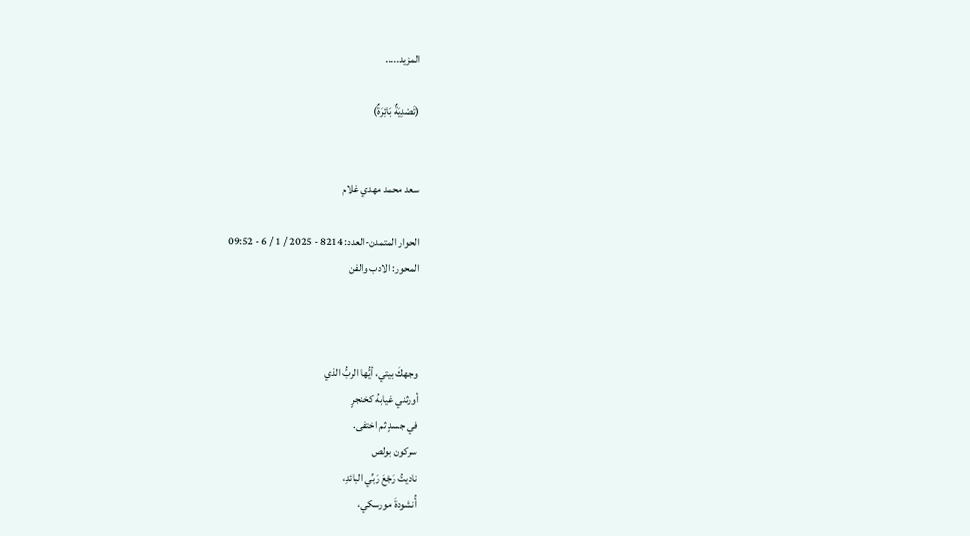المزيد.....

(تَصْدِيَةٌ بَائِرَةٌ)


سعد محمد مهدي غلام

الحوار المتمدن-العدد: 8214 - 2025 / 1 / 6 - 09:52
المحور: الادب والفن



وجهكَ بيتي، أيُّها الربُّ الذي
أورثني غيابهُ كخنجرٍ
في جسدٍ ثم اختفى.
سركون بولص
ناديتُ رَجْعَ رَبِّي البائدِ،
أُنشودةَ مورسكي،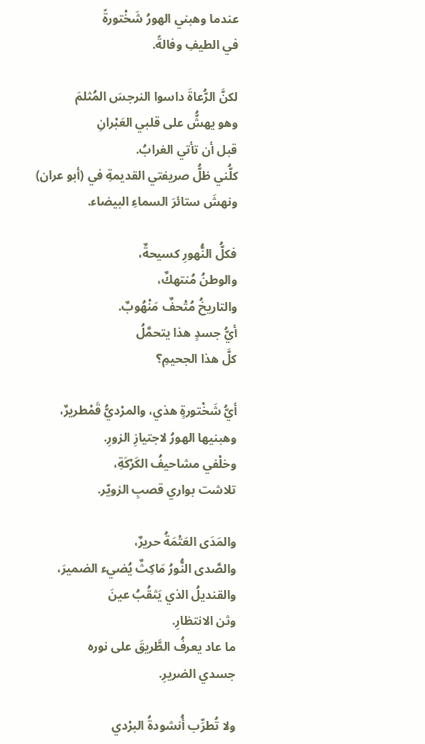عندما وهبني الهورُ شَخْتورةً
في الطيفِ وفالةً.

لكنَّ الرُّعاةَ داسوا النرجسَ المُثلمَ
وهو يهشُّ على قلبي العَبْرانِ
قبل أن تأتي الغرابُ.
كلُّني ظلُّ صريفتي القديمةِ في (أبو عران)
ونهشَ ستائرَ السماءِ البيضاء.

فكلُّ النُّهورِ كسيحةٌ،
والوطنُ مُنتهكٌ،
والتاريخُ مُتْحفٌ مَنْهُوبٌ.
أيُّ جسدٍ هذا يتحمَّلُ
كلَّ هذا الجحيمِ؟

أيُّ شَخْتورةٍ هذي، والمرْديُّ قَمْطريرٌ،
وهبنيها الهورُ لاجتيازِ الزورِ.
وخلْفي مشاحيفُ الكَرْكَةِ،
تلاشت بواري قصبِ الزويّر.

والمَدَى العَتْمَةُ حريرٌ،
والصَّدى النُّورُ مَاكِثٌ يُضيء الضميرَ،
والقنديلُ الذي يَثقُبُ عينَ
وثن الانتظارِ.
ما عاد يعرفُ الطَّريقَ على نوره
جسدي الضريرِ.

ولا تُطرِّب أُنشودةُ البرْدي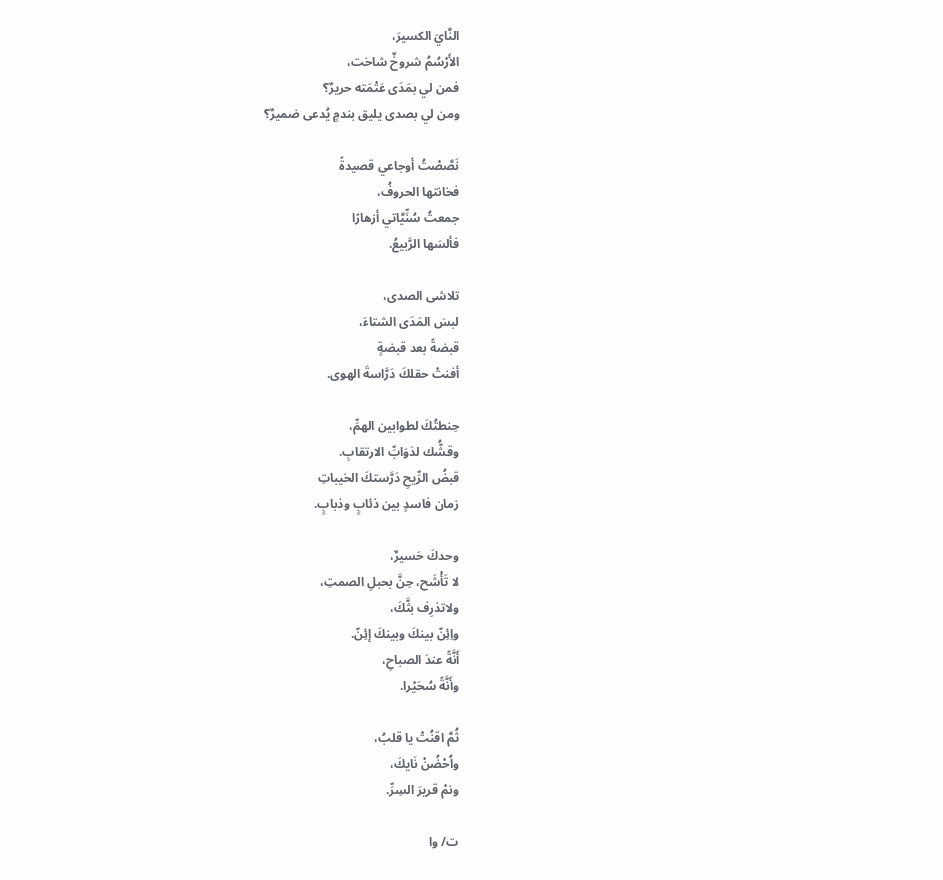النَّايَ الكسيرَ،
الأَرْسُمُ شروخٌ شاخت،
فمن لي بمَدَى عَتْمَته حريرٌ؟
ومن لي بصدى يليق بندمٍ يُدعى ضميرٌ؟

نَصَّصْتُ أوجاعي قصيدةً
فخانتها الحروفُ،
جمعتُ سُنِّيَّاتي أزهارًا
فألسَها الرَّبيعُ.

تلاشى الصدى،
لبسَ المَدَى الشتاءَ،
قبضةً بعد قبضةٍ
أفنتْ حقلكَ دَرَّاسةَ الهوى.

حِنطتُكَ لطوابين الهمِّ،
وقشُّك لدَوَابِّ الارتقابِ.
قبضُ الرِّيحِ دَرَّستكَ الخيباتِ
زمان فاسدٍ بين ذئابٍ وذبابٍ.

وحدكَ حَسيرٌ،
لا تَأْشَح، حِنَّ بحبلِ الصمتِ،
ولاتذرِف بثَّكَ،
واِئِنّ بينكَ وبينكَ إئِنّ.
أَنَّةً عندَ الصباحِ،
وأَنَّةً سُحَيْرا.

ثُمَّ اقنُتْ يا قلبُ،
واُحْضُنْ نَايكَ،
ونمْ قريرَ السِرِّ.

ت/ وا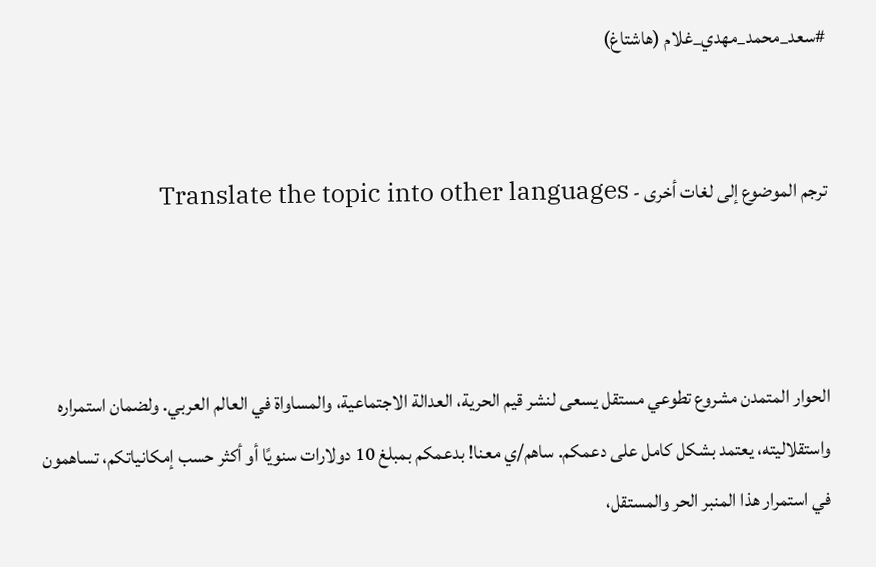#سعد_محمد_مهدي_غلام (هاشتاغ)


ترجم الموضوع إلى لغات أخرى - Translate the topic into other languages



الحوار المتمدن مشروع تطوعي مستقل يسعى لنشر قيم الحرية، العدالة الاجتماعية، والمساواة في العالم العربي. ولضمان استمراره واستقلاليته، يعتمد بشكل كامل على دعمكم. ساهم/ي معنا! بدعمكم بمبلغ 10 دولارات سنويًا أو أكثر حسب إمكانياتكم، تساهمون في استمرار هذا المنبر الحر والمستقل،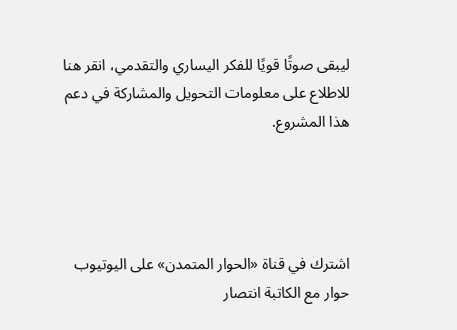ليبقى صوتًا قويًا للفكر اليساري والتقدمي، انقر هنا للاطلاع على معلومات التحويل والمشاركة في دعم هذا المشروع.




اشترك في قناة «الحوار المتمدن» على اليوتيوب
حوار مع الكاتبة انتصار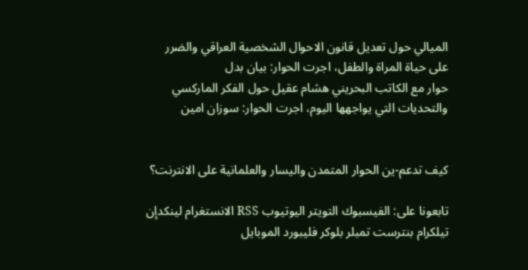الميالي حول تعديل قانون الاحوال الشخصية العراقي والضرر على حياة المراة والطفل، اجرت الحوار: بيان بدل
حوار مع الكاتب البحريني هشام عقيل حول الفكر الماركسي والتحديات التي يواجهها اليوم، اجرت الحوار: سوزان امين


كيف تدعم-ين الحوار المتمدن واليسار والعلمانية على الانترنت؟

تابعونا على: الفيسبوك التويتر اليوتيوب RSS الانستغرام لينكدإن تيلكرام بنترست تمبلر بلوكر فليبورد الموبايل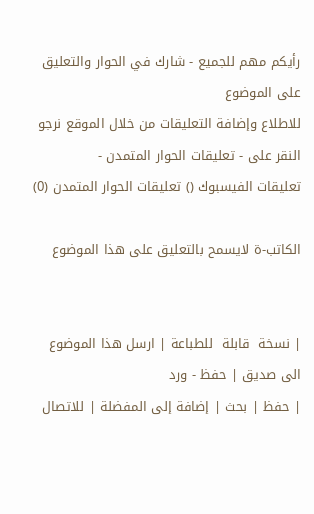رأيكم مهم للجميع - شارك في الحوار والتعليق على الموضوع
للاطلاع وإضافة التعليقات من خلال الموقع نرجو النقر على - تعليقات الحوار المتمدن -
تعليقات الفيسبوك () تعليقات الحوار المتمدن (0)

الكاتب-ة لايسمح بالتعليق على هذا الموضوع


| نسخة  قابلة  للطباعة | ارسل هذا الموضوع الى صديق | حفظ - ورد
| حفظ | بحث | إضافة إلى المفضلة | للاتصال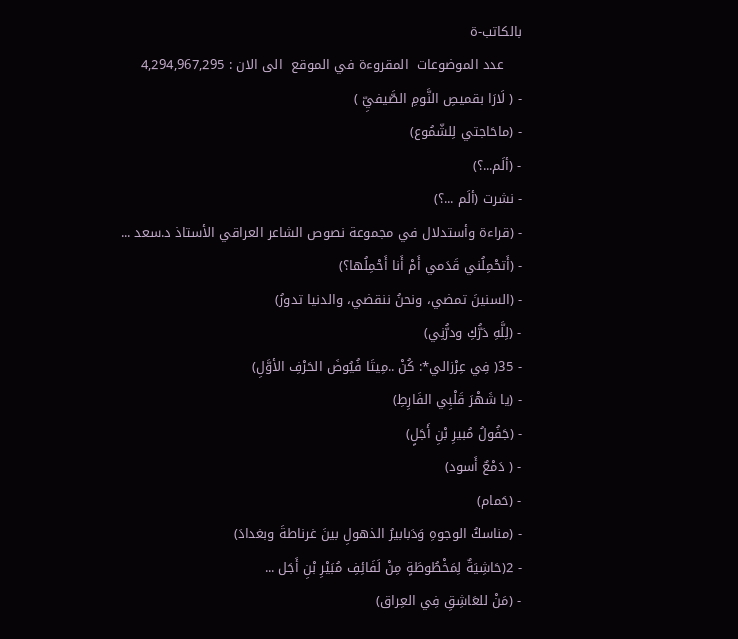بالكاتب-ة
    عدد الموضوعات  المقروءة في الموقع  الى الان : 4,294,967,295
- ( لَارَا بقميصِ النَّومِ الصَّيفيِّ )
- (ماحَاجتي لِلشّمُوع)
- (ألَم...؟)
- نشرت (ألَم ...؟)
- (قراءة وأستدلال في مجموعة نصوص الشاعر العراقي الأستاذ د.سعد ...
- (أَتحْمِلُني قَدَمي أَمْ أَنا أَحْمِلُها؟)
- (السنينَ تمضي، ونحنُ ننقضي، والدنيا تدورُ)
- (لِلَّهِ دَرُّكِ ودرُّنِي)
- 35( فِي عِرْزالي*: كُنْ ..مِيتَا فُيُوضَ الحَرْفِ الأوَّلِ)
- (يا شَهْرَ قَلْبِي الفَارِطِ)
- (جَفُولُ مُبيرِ بْنِ أَجَلٍ)
- ( دَمْعٌ أَسود)
- (حَمام)
- (مناسكُ الوجوهِ وَدَبابيرُ الذهولِ بينَ غرناطةَ وبغدادَ)
- 2(حَاشِيَةٌ لِمَخْطُوطَةٍ مِنْ لَفَائِفِ مُبَيْرِ بْنِ أَجَل ...
- (مَنْ للعَاشِقِ فِي العِراق)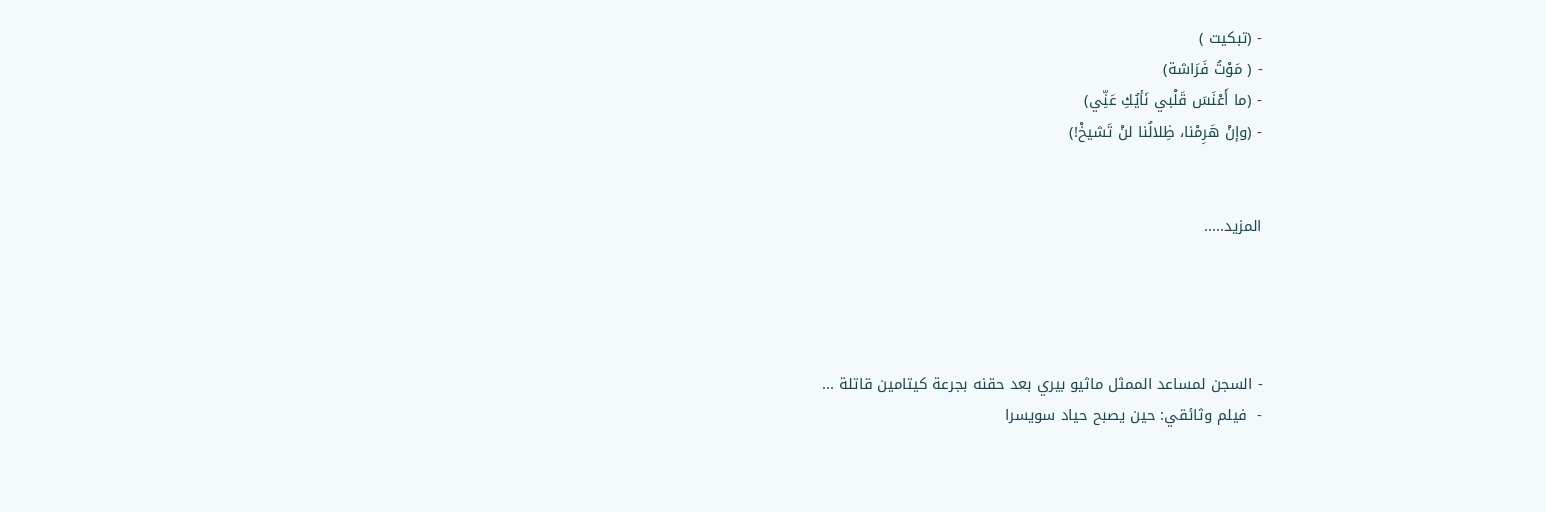- (تبكيت )
- ( مَوْتُ فَرَاشة)
- (ما أَعْنَسَ قَلْبي نَأيُكِ عَنِّي)
- (وإنْ هَرِمْنا، ظِلالُنا لنْ تَشيخْ!)


المزيد.....




- السجن لمساعد الممثل ماثيو بيري بعد حقنه بجرعة كيتامين قاتلة ...
-  فيلم وثائقي: حين يصبح حياد سويسرا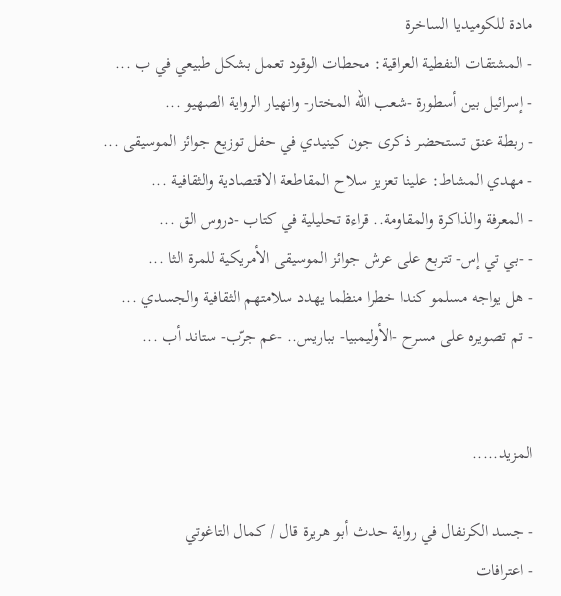مادة للكوميديا الساخرة
- المشتقات النفطية العراقية: محطات الوقود تعمل بشكل طبيعي في ب ...
- إسرائيل بين أسطورة -شعب الله المختار- وانهيار الرواية الصهيو ...
- ربطة عنق تستحضر ذكرى جون كينيدي في حفل توزيع جوائز الموسيقى ...
- مهدي المشاط: علينا تعزيز سلاح المقاطعة الاقتصادية والثقافية ...
- المعرفة والذاكرة والمقاومة.. قراءة تحليلية في كتاب -دروس الق ...
- -بي تي إس- تتربع على عرش جوائز الموسيقى الأمريكية للمرة الثا ...
- هل يواجه مسلمو كندا خطرا منظما يهدد سلامتهم الثقافية والجسدي ...
- تم تصويره على مسرح -الأوليمبيا- بباريس.. -عم جرّب- ستاند أب ...


المزيد.....

- جسد الكرنفال في رواية حدث أبو هريرة قال / كمال التاغوتي
- اعترافات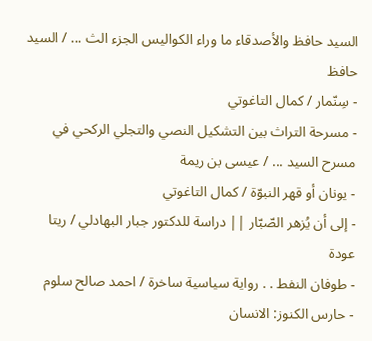السيد حافظ والأصدقاء ما وراء الكواليس الجزء الث ... / السيد حافظ
- سِنّمار / كمال التاغوتي
- مسرحة التراث بين التشكيل النصي والتجلي الركحي في مسرح السيد ... / عيسى بن ريمة
- يونان أو قهر النبوّة / كمال التاغوتي
- إلى أن يُزهر الصّبّار || دراسة للدكتور جبار البهادلي / ريتا عودة
- طوفان النفط . . رواية سياسية ساخرة / احمد صالح سلوم
- حارس الكنوز: الانسان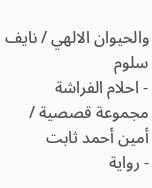والحيوان الالهي / نايف سلوم
- احلام الفراشة مجموعة قصصية / أمين أحمد ثابت
- رواية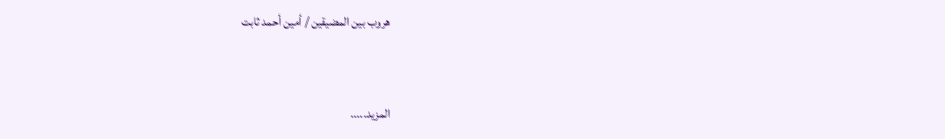هروب بين المضيقين / أمين أحمد ثابت


المزيد.....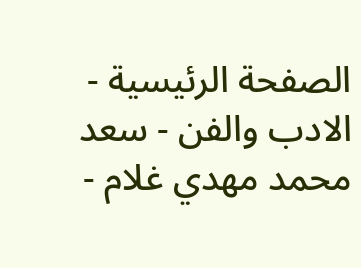الصفحة الرئيسية - الادب والفن - سعد محمد مهدي غلام -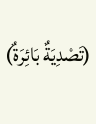(تَصْدِيَةٌ بَائِرَةٌ)